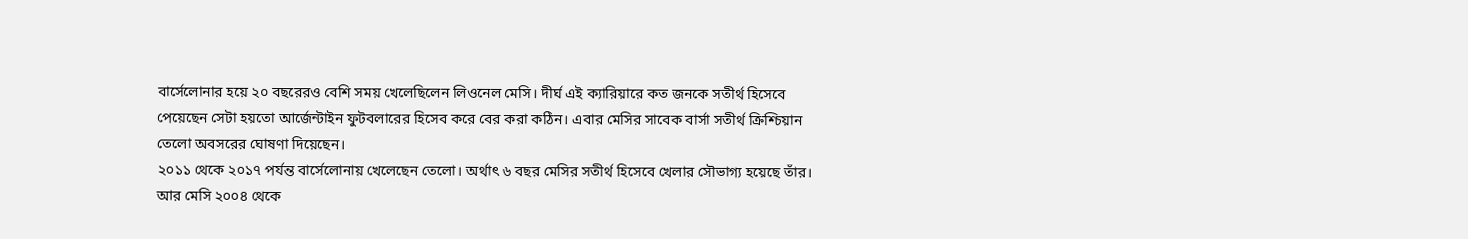বার্সেলোনার হয়ে ২০ বছরেরও বেশি সময় খেলেছিলেন লিওনেল মেসি। দীর্ঘ এই ক্যারিয়ারে কত জনকে সতীর্থ হিসেবে পেয়েছেন সেটা হয়তো আর্জেন্টাইন ফুটবলারের হিসেব করে বের করা কঠিন। এবার মেসির সাবেক বার্সা সতীর্থ ক্রিশ্চিয়ান তেলো অবসরের ঘোষণা দিয়েছেন।
২০১১ থেকে ২০১৭ পর্যন্ত বার্সেলোনায় খেলেছেন তেলো। অর্থাৎ ৬ বছর মেসির সতীর্থ হিসেবে খেলার সৌভাগ্য হয়েছে তাঁর। আর মেসি ২০০৪ থেকে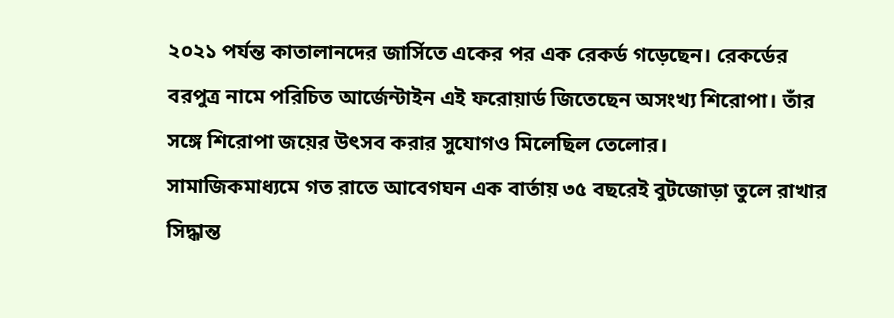২০২১ পর্যন্ত কাতালানদের জার্সিতে একের পর এক রেকর্ড গড়েছেন। রেকর্ডের বরপুত্র নামে পরিচিত আর্জেন্টাইন এই ফরোয়ার্ড জিতেছেন অসংখ্য শিরোপা। তাঁর সঙ্গে শিরোপা জয়ের উৎসব করার সুযোগও মিলেছিল তেলোর।
সামাজিকমাধ্যমে গত রাতে আবেগঘন এক বার্তায় ৩৫ বছরেই বুটজোড়া তুলে রাখার সিদ্ধান্ত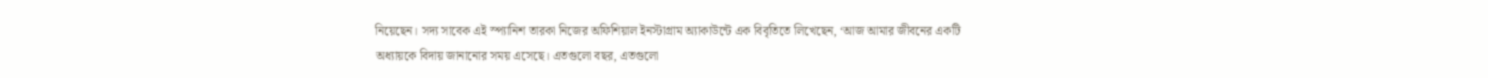নিয়েছেন। সদ্য সাবেক এই স্প্যানিশ তারকা নিজের অফিশিয়াল ইনস্টাগ্রাম অ্যাকাউন্টে এক বিবৃতিতে লিখেছেন, ‘আজ আমার জীবনের একটি অধ্যায়কে বিদায় জানানোর সময় এসেছে। এতগুলো বছর, এতগুলো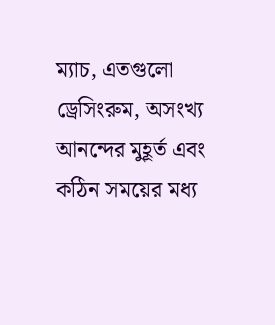ম্যাচ, এতগুলো ড্রেসিংরুম, অসংখ্য আনন্দের মুহূর্ত এবং কঠিন সময়ের মধ্য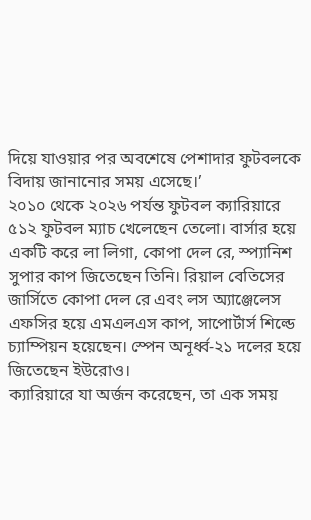দিয়ে যাওয়ার পর অবশেষে পেশাদার ফুটবলকে বিদায় জানানোর সময় এসেছে।’
২০১০ থেকে ২০২৬ পর্যন্ত ফুটবল ক্যারিয়ারে ৫১২ ফুটবল ম্যাচ খেলেছেন তেলো। বার্সার হয়ে একটি করে লা লিগা, কোপা দেল রে, স্প্যানিশ সুপার কাপ জিতেছেন তিনি। রিয়াল বেতিসের জার্সিতে কোপা দেল রে এবং লস অ্যাঞ্জেলেস এফসির হয়ে এমএলএস কাপ, সাপোর্টার্স শিল্ডে চ্যাম্পিয়ন হয়েছেন। স্পেন অনূর্ধ্ব-২১ দলের হয়ে জিতেছেন ইউরোও।
ক্যারিয়ারে যা অর্জন করেছেন, তা এক সময়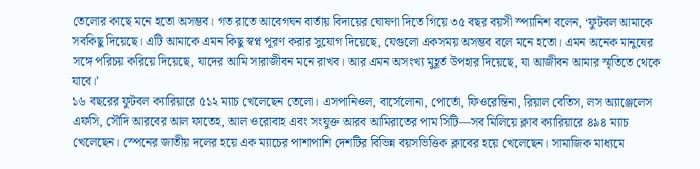তেলোর কাছে মনে হতো অসম্ভব। গত রাতে আবেগঘন বার্তায় বিদায়ের ঘোষণা দিতে গিয়ে ৩৫ বছর বয়সী স্প্যানিশ বলেন, ‘ফুটবল আমাকে সবকিছু দিয়েছে। এটি আমাকে এমন কিছু স্বপ্ন পূরণ করার সুযোগ দিয়েছে, যেগুলো একসময় অসম্ভব বলে মনে হতো। এমন অনেক মানুষের সঙ্গে পরিচয় করিয়ে দিয়েছে, যাদের আমি সারাজীবন মনে রাখব। আর এমন অসংখ্য মুহূর্ত উপহার দিয়েছে, যা আজীবন আমার স্মৃতিতে থেকে যাবে।’
১৬ বছরের ফুটবল ক্যারিয়ারে ৫১২ ম্যাচ খেলেছেন তেলো। এসপানিওল, বার্সেলোনা, পোর্তো, ফিওরেন্তিনা, রিয়াল বেতিস, লস অ্যাঞ্জেলেস এফসি, সৌদি আরবের আল ফাতেহ, আল ওরোবাহ এবং সংযুক্ত আরব আমিরাতের পাম সিটি—সব মিলিয়ে ক্লাব ক্যারিয়ারে ৪৯৪ ম্যাচ খেলেছেন। স্পেনের জাতীয় দলের হয়ে এক ম্যাচের পাশাপাশি দেশটির বিভিন্ন বয়সভিত্তিক ক্লাবের হয়ে খেলেছেন। সামাজিক মাধ্যমে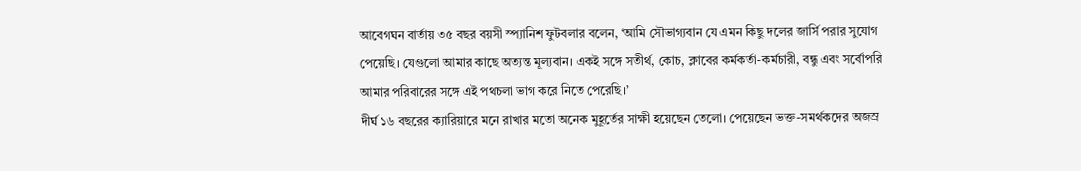আবেগঘন বার্তায় ৩৫ বছর বয়সী স্প্যানিশ ফুটবলার বলেন, ‘আমি সৌভাগ্যবান যে এমন কিছু দলের জার্সি পরার সুযোগ পেয়েছি। যেগুলো আমার কাছে অত্যন্ত মূল্যবান। একই সঙ্গে সতীর্থ, কোচ, ক্লাবের কর্মকর্তা-কর্মচারী, বন্ধু এবং সর্বোপরি আমার পরিবারের সঙ্গে এই পথচলা ভাগ করে নিতে পেরেছি।’
দীর্ঘ ১৬ বছরের ক্যারিয়ারে মনে রাখার মতো অনেক মুহূর্তের সাক্ষী হয়েছেন তেলো। পেয়েছেন ভক্ত-সমর্থকদের অজস্র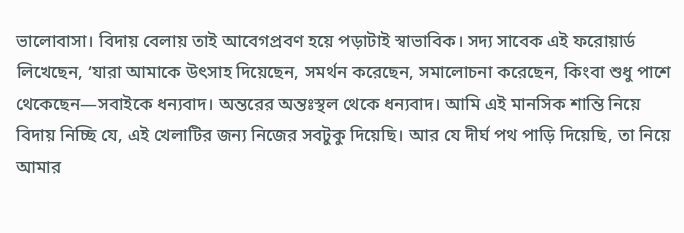ভালোবাসা। বিদায় বেলায় তাই আবেগপ্রবণ হয়ে পড়াটাই স্বাভাবিক। সদ্য সাবেক এই ফরোয়ার্ড লিখেছেন, ‘যারা আমাকে উৎসাহ দিয়েছেন, সমর্থন করেছেন, সমালোচনা করেছেন, কিংবা শুধু পাশে থেকেছেন—সবাইকে ধন্যবাদ। অন্তরের অন্তঃস্থল থেকে ধন্যবাদ। আমি এই মানসিক শান্তি নিয়ে বিদায় নিচ্ছি যে, এই খেলাটির জন্য নিজের সবটুকু দিয়েছি। আর যে দীর্ঘ পথ পাড়ি দিয়েছি, তা নিয়ে আমার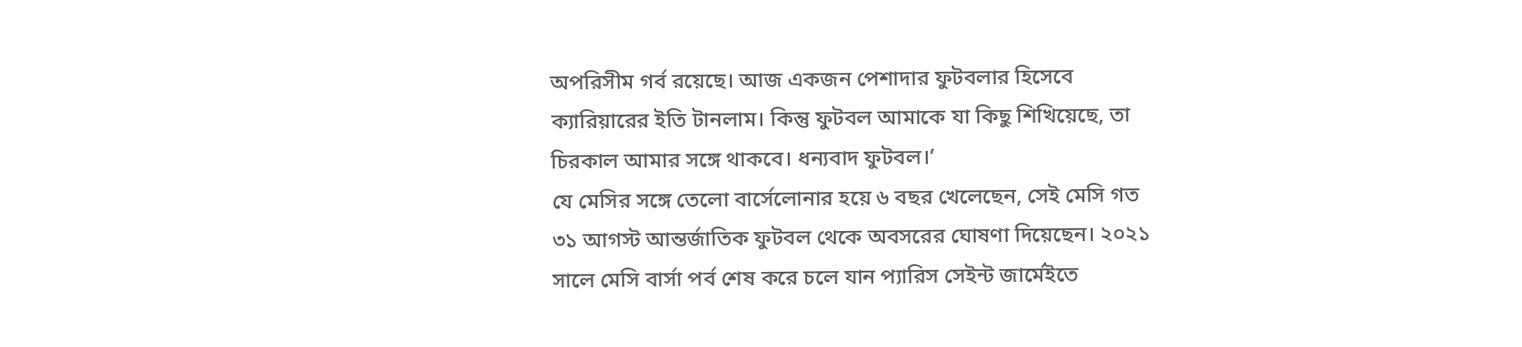অপরিসীম গর্ব রয়েছে। আজ একজন পেশাদার ফুটবলার হিসেবে ক্যারিয়ারের ইতি টানলাম। কিন্তু ফুটবল আমাকে যা কিছু শিখিয়েছে, তা চিরকাল আমার সঙ্গে থাকবে। ধন্যবাদ ফুটবল।’
যে মেসির সঙ্গে তেলো বার্সেলোনার হয়ে ৬ বছর খেলেছেন, সেই মেসি গত ৩১ আগস্ট আন্তর্জাতিক ফুটবল থেকে অবসরের ঘোষণা দিয়েছেন। ২০২১ সালে মেসি বার্সা পর্ব শেষ করে চলে যান প্যারিস সেইন্ট জার্মেইতে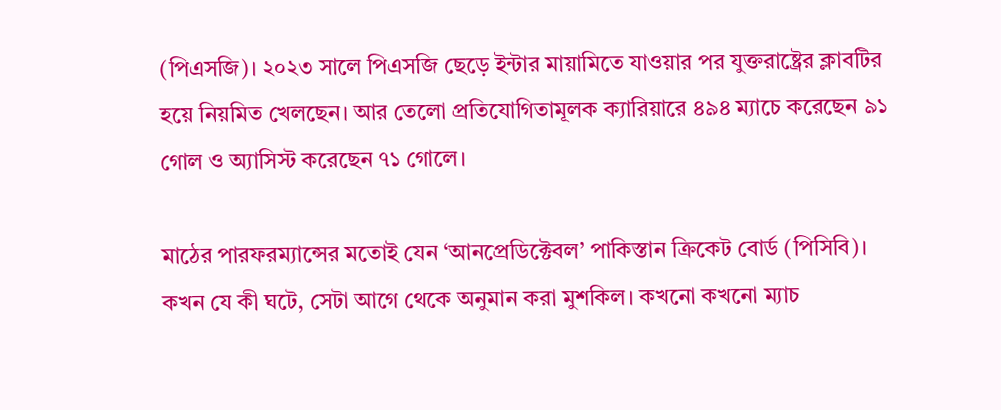(পিএসজি)। ২০২৩ সালে পিএসজি ছেড়ে ইন্টার মায়ামিতে যাওয়ার পর যুক্তরাষ্ট্রের ক্লাবটির হয়ে নিয়মিত খেলছেন। আর তেলো প্রতিযোগিতামূলক ক্যারিয়ারে ৪৯৪ ম্যাচে করেছেন ৯১ গোল ও অ্যাসিস্ট করেছেন ৭১ গোলে।

মাঠের পারফরম্যান্সের মতোই যেন ‘আনপ্রেডিক্টেবল’ পাকিস্তান ক্রিকেট বোর্ড (পিসিবি)। কখন যে কী ঘটে, সেটা আগে থেকে অনুমান করা মুশকিল। কখনো কখনো ম্যাচ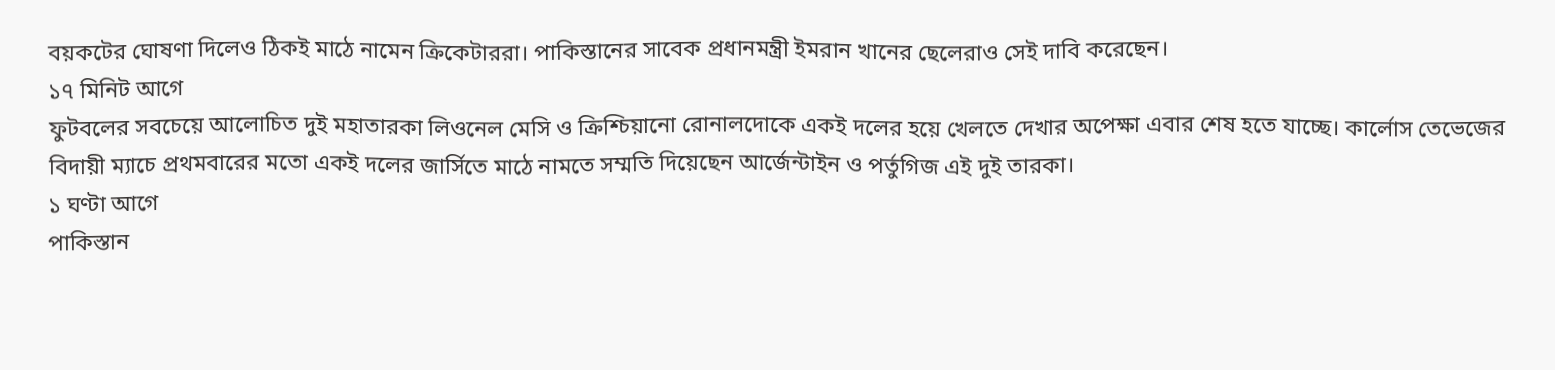বয়কটের ঘোষণা দিলেও ঠিকই মাঠে নামেন ক্রিকেটাররা। পাকিস্তানের সাবেক প্রধানমন্ত্রী ইমরান খানের ছেলেরাও সেই দাবি করেছেন।
১৭ মিনিট আগে
ফুটবলের সবচেয়ে আলোচিত দুই মহাতারকা লিওনেল মেসি ও ক্রিশ্চিয়ানো রোনালদোকে একই দলের হয়ে খেলতে দেখার অপেক্ষা এবার শেষ হতে যাচ্ছে। কার্লোস তেভেজের বিদায়ী ম্যাচে প্রথমবারের মতো একই দলের জার্সিতে মাঠে নামতে সম্মতি দিয়েছেন আর্জেন্টাইন ও পর্তুগিজ এই দুই তারকা।
১ ঘণ্টা আগে
পাকিস্তান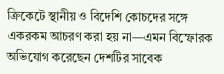ক্রিকেটে স্থানীয় ও বিদেশি কোচদের সঙ্গে একরকম আচরণ করা হয় না—এমন বিস্ফোরক অভিযোগ করেছেন দেশটির সাবেক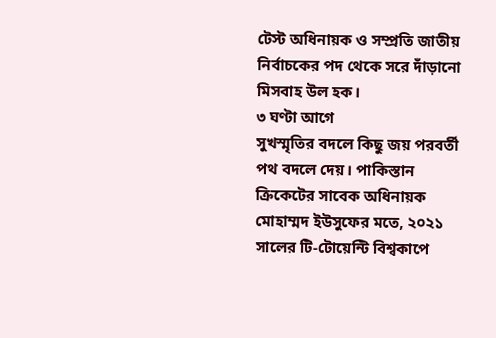টেস্ট অধিনায়ক ও সম্প্রতি জাতীয় নির্বাচকের পদ থেকে সরে দাঁড়ানো মিসবাহ উল হক।
৩ ঘণ্টা আগে
সুখস্মৃতির বদলে কিছু জয় পরবর্তী পথ বদলে দেয়। পাকিস্তান ক্রিকেটের সাবেক অধিনায়ক মোহাম্মদ ইউসুফের মতে, ২০২১ সালের টি-টোয়েন্টি বিশ্বকাপে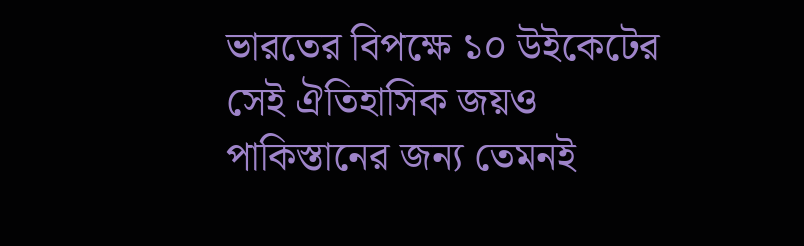ভারতের বিপক্ষে ১০ উইকেটের সেই ঐতিহাসিক জয়ও পাকিস্তানের জন্য তেমনই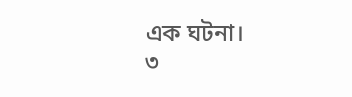এক ঘটনা।
৩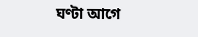ঘণ্টা আগে